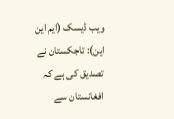ویب ڈیسک (ایم این این): تاجکستان نے تصدیق کی ہے کہ افغانستان سے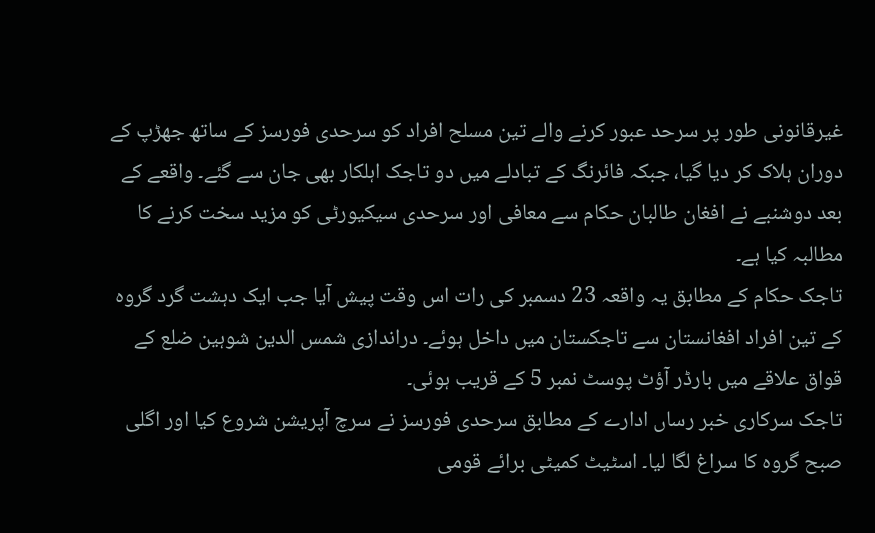غیرقانونی طور پر سرحد عبور کرنے والے تین مسلح افراد کو سرحدی فورسز کے ساتھ جھڑپ کے دوران ہلاک کر دیا گیا، جبکہ فائرنگ کے تبادلے میں دو تاجک اہلکار بھی جان سے گئے۔ واقعے کے بعد دوشنبے نے افغان طالبان حکام سے معافی اور سرحدی سیکیورٹی کو مزید سخت کرنے کا مطالبہ کیا ہے۔
تاجک حکام کے مطابق یہ واقعہ 23 دسمبر کی رات اس وقت پیش آیا جب ایک دہشت گرد گروہ کے تین افراد افغانستان سے تاجکستان میں داخل ہوئے۔ دراندازی شمس الدین شوہین ضلع کے قواق علاقے میں بارڈر آؤٹ پوسٹ نمبر 5 کے قریب ہوئی۔
تاجک سرکاری خبر رساں ادارے کے مطابق سرحدی فورسز نے سرچ آپریشن شروع کیا اور اگلی صبح گروہ کا سراغ لگا لیا۔ اسٹیٹ کمیٹی برائے قومی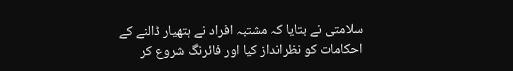سلامتی نے بتایا کہ مشتبہ افراد نے ہتھیار ڈالنے کے احکامات کو نظرانداز کیا اور فائرنگ شروع کر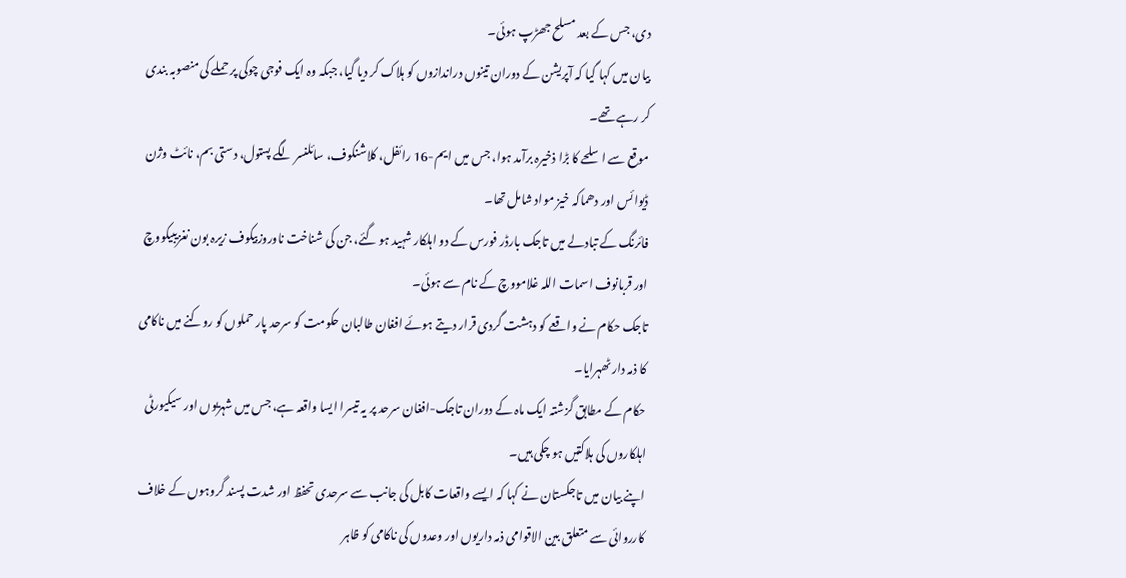دی، جس کے بعد مسلح جھڑپ ہوئی۔
بیان میں کہا گیا کہ آپریشن کے دوران تینوں دراندازوں کو ہلاک کر دیا گیا، جبکہ وہ ایک فوجی چوکی پر حملے کی منصوبہ بندی کر رہے تھے۔
موقع سے اسلحے کا بڑا ذخیرہ برآمد ہوا، جس میں ایم-16 رائفل، کلاشنکوف، سائلنسر لگے پستول، دستی بم، نائٹ وژن ڈیوائس اور دھماکہ خیز مواد شامل تھا۔
فائرنگ کے تبادلے میں تاجک بارڈر فورس کے دو اہلکار شہید ہو گئے، جن کی شناخت ناوروزبیکوف زیرہ بون نغزیبیکووچ اور قربانوف اسمات اللہ غلامووچ کے نام سے ہوئی۔
تاجک حکام نے واقعے کو دہشت گردی قرار دیتے ہوئے افغان طالبان حکومت کو سرحد پار حملوں کو روکنے میں ناکامی کا ذمہ دار ٹھہرایا۔
حکام کے مطابق گزشتہ ایک ماہ کے دوران تاجک-افغان سرحد پر یہ تیسرا ایسا واقعہ ہے، جس میں شہریوں اور سیکیورٹی اہلکاروں کی ہلاکتیں ہو چکی ہیں۔
اپنے بیان میں تاجکستان نے کہا کہ ایسے واقعات کابل کی جانب سے سرحدی تحفظ اور شدت پسند گروہوں کے خلاف کارروائی سے متعلق بین الاقوامی ذمہ داریوں اور وعدوں کی ناکامی کو ظاہر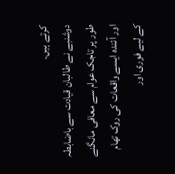کرتے ہیں۔
دوشنبے نے طالبان قیادت سے باضابطہ طور پر تاجک عوام سے معافی مانگنے اور آئندہ ایسے واقعات کی روک تھام کے لیے فوری اور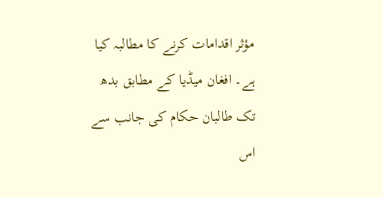مؤثر اقدامات کرنے کا مطالبہ کیا ہے۔ افغان میڈیا کے مطابق بدھ تک طالبان حکام کی جانب سے اس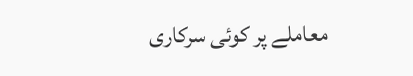معاملے پر کوئی سرکاری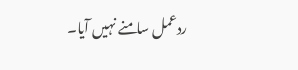ردعمل سامنے نہیں آیا۔